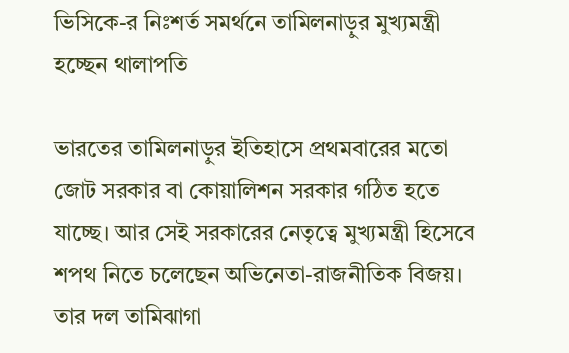ভিসিকে-র নিঃশর্ত সমর্থনে তামিলনাড়ুর মুখ্যমন্ত্রী হচ্ছেন থালাপতি

ভারতের তামিলনাড়ুর ইতিহাসে প্রথমবারের মতো জোট সরকার বা কোয়ালিশন সরকার গঠিত হতে যাচ্ছে। আর সেই সরকারের নেতৃত্বে মুখ্যমন্ত্রী হিসেবে শপথ নিতে চলেছেন অভিনেতা-রাজনীতিক বিজয়।
তার দল তামিঝাগা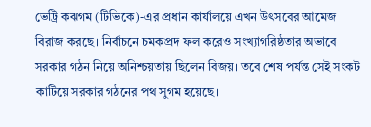ভেট্রি কঝগম (টিভিকে)-এর প্রধান কার্যালয়ে এখন উৎসবের আমেজ বিরাজ করছে। নির্বাচনে চমকপ্রদ ফল করেও সংখ্যাগরিষ্ঠতার অভাবে সরকার গঠন নিয়ে অনিশ্চয়তায় ছিলেন বিজয়। তবে শেষ পর্যন্ত সেই সংকট কাটিয়ে সরকার গঠনের পথ সুগম হয়েছে।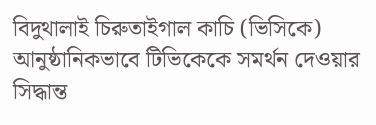বিদুথালাই চিরুতাইগাল কাচি (ভিসিকে) আনুষ্ঠানিকভাবে টিভিকেকে সমর্থন দেওয়ার সিদ্ধান্ত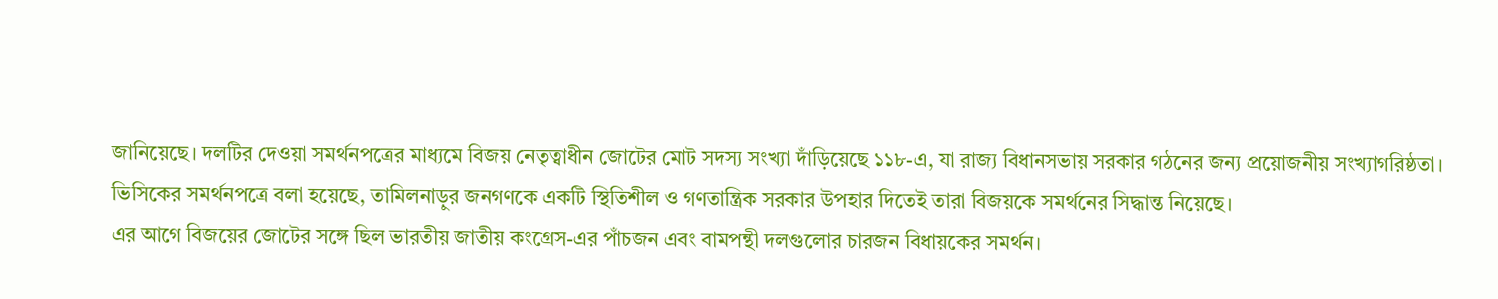জানিয়েছে। দলটির দেওয়া সমর্থনপত্রের মাধ্যমে বিজয় নেতৃত্বাধীন জোটের মোট সদস্য সংখ্যা দাঁড়িয়েছে ১১৮-এ, যা রাজ্য বিধানসভায় সরকার গঠনের জন্য প্রয়োজনীয় সংখ্যাগরিষ্ঠতা।
ভিসিকের সমর্থনপত্রে বলা হয়েছে, তামিলনাড়ুর জনগণকে একটি স্থিতিশীল ও গণতান্ত্রিক সরকার উপহার দিতেই তারা বিজয়কে সমর্থনের সিদ্ধান্ত নিয়েছে।
এর আগে বিজয়ের জোটের সঙ্গে ছিল ভারতীয় জাতীয় কংগ্রেস-এর পাঁচজন এবং বামপন্থী দলগুলোর চারজন বিধায়কের সমর্থন।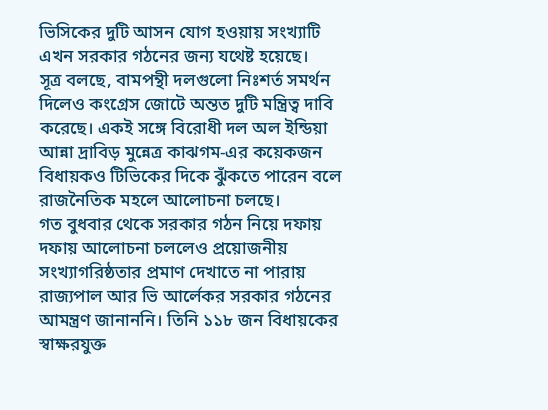ভিসিকের দুটি আসন যোগ হওয়ায় সংখ্যাটি এখন সরকার গঠনের জন্য যথেষ্ট হয়েছে।
সূত্র বলছে, বামপন্থী দলগুলো নিঃশর্ত সমর্থন দিলেও কংগ্রেস জোটে অন্তত দুটি মন্ত্রিত্ব দাবি করেছে। একই সঙ্গে বিরোধী দল অল ইন্ডিয়া আন্না দ্রাবিড় মুন্নেত্র কাঝগম-এর কয়েকজন বিধায়কও টিভিকের দিকে ঝুঁকতে পারেন বলে রাজনৈতিক মহলে আলোচনা চলছে।
গত বুধবার থেকে সরকার গঠন নিয়ে দফায় দফায় আলোচনা চললেও প্রয়োজনীয় সংখ্যাগরিষ্ঠতার প্রমাণ দেখাতে না পারায় রাজ্যপাল আর ভি আর্লেকর সরকার গঠনের আমন্ত্রণ জানাননি। তিনি ১১৮ জন বিধায়কের স্বাক্ষরযুক্ত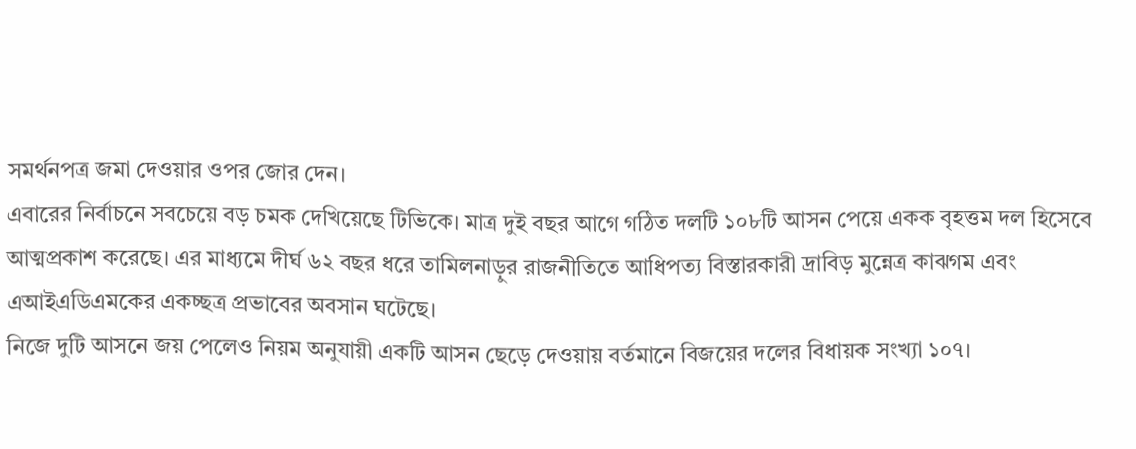সমর্থনপত্র জমা দেওয়ার ওপর জোর দেন।
এবারের নির্বাচনে সবচেয়ে বড় চমক দেখিয়েছে টিভিকে। মাত্র দুই বছর আগে গঠিত দলটি ১০৮টি আসন পেয়ে একক বৃহত্তম দল হিসেবে আত্মপ্রকাশ করেছে। এর মাধ্যমে দীর্ঘ ৬২ বছর ধরে তামিলনাড়ুর রাজনীতিতে আধিপত্য বিস্তারকারী দ্রাবিড় মুন্নেত্র কাঝগম এবং এআইএডিএমকের একচ্ছত্র প্রভাবের অবসান ঘটেছে।
নিজে দুটি আসনে জয় পেলেও নিয়ম অনুযায়ী একটি আসন ছেড়ে দেওয়ায় বর্তমানে বিজয়ের দলের বিধায়ক সংখ্যা ১০৭।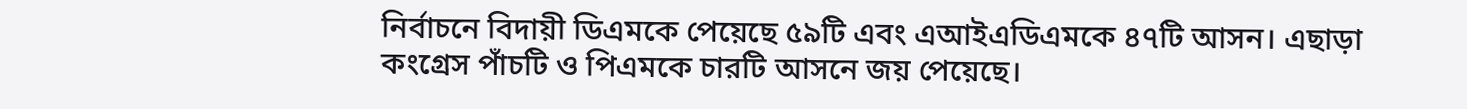নির্বাচনে বিদায়ী ডিএমকে পেয়েছে ৫৯টি এবং এআইএডিএমকে ৪৭টি আসন। এছাড়া কংগ্রেস পাঁচটি ও পিএমকে চারটি আসনে জয় পেয়েছে।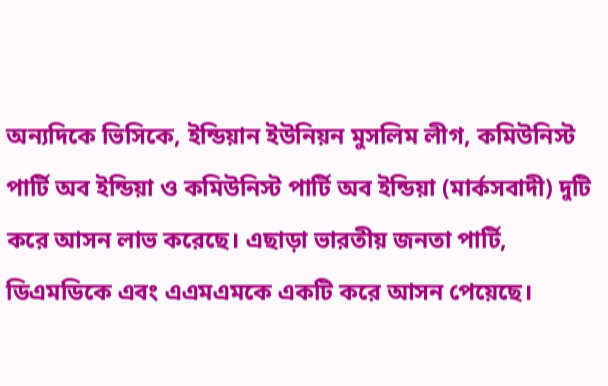অন্যদিকে ভিসিকে, ইন্ডিয়ান ইউনিয়ন মুসলিম লীগ, কমিউনিস্ট পার্টি অব ইন্ডিয়া ও কমিউনিস্ট পার্টি অব ইন্ডিয়া (মার্কসবাদী) দুটি করে আসন লাভ করেছে। এছাড়া ভারতীয় জনতা পার্টি, ডিএমডিকে এবং এএমএমকে একটি করে আসন পেয়েছে।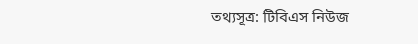তথ্যসূত্র: টিবিএস নিউজ